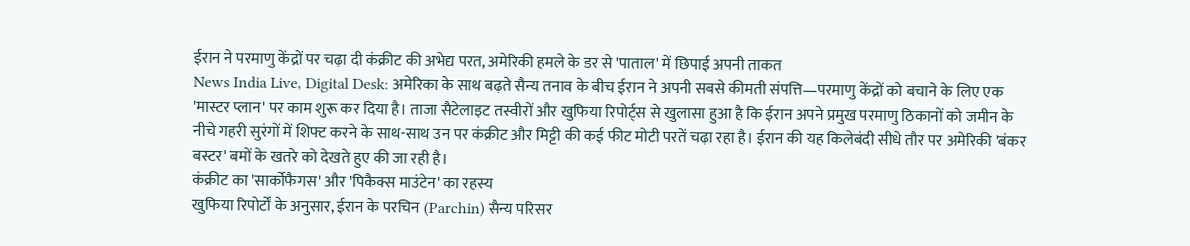ईरान ने परमाणु केंद्रों पर चढ़ा दी कंक्रीट की अभेद्य परत, अमेरिकी हमले के डर से 'पाताल' में छिपाई अपनी ताकत
News India Live, Digital Desk: अमेरिका के साथ बढ़ते सैन्य तनाव के बीच ईरान ने अपनी सबसे कीमती संपत्ति—परमाणु केंद्रों को बचाने के लिए एक 'मास्टर प्लान' पर काम शुरू कर दिया है। ताजा सैटेलाइट तस्वीरों और खुफिया रिपोर्ट्स से खुलासा हुआ है कि ईरान अपने प्रमुख परमाणु ठिकानों को जमीन के नीचे गहरी सुरंगों में शिफ्ट करने के साथ-साथ उन पर कंक्रीट और मिट्टी की कई फीट मोटी परतें चढ़ा रहा है। ईरान की यह किलेबंदी सीधे तौर पर अमेरिकी 'बंकर बस्टर' बमों के खतरे को देखते हुए की जा रही है।
कंक्रीट का 'सार्कोफैगस' और 'पिकैक्स माउंटेन' का रहस्य
खुफिया रिपोर्टों के अनुसार, ईरान के परचिन (Parchin) सैन्य परिसर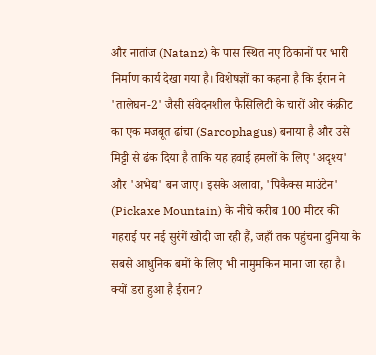और नातांज (Natanz) के पास स्थित नए ठिकानों पर भारी निर्माण कार्य देखा गया है। विशेषज्ञों का कहना है कि ईरान ने 'तालेघन-2' जैसी संवेदनशील फैसिलिटी के चारों ओर कंक्रीट का एक मजबूत ढांचा (Sarcophagus) बनाया है और उसे मिट्टी से ढंक दिया है ताकि यह हवाई हमलों के लिए 'अदृश्य' और 'अभेद्य' बन जाए। इसके अलावा, 'पिकैक्स माउंटेन' (Pickaxe Mountain) के नीचे करीब 100 मीटर की गहराई पर नई सुरंगें खोदी जा रही हैं, जहाँ तक पहुंचना दुनिया के सबसे आधुनिक बमों के लिए भी नामुमकिन माना जा रहा है।
क्यों डरा हुआ है ईरान?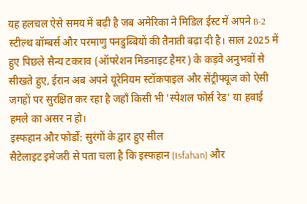यह हलचल ऐसे समय में बढ़ी है जब अमेरिका ने मिडिल ईस्ट में अपने B-2 स्टील्थ बॉम्बर्स और परमाणु पनडुब्बियों की तैनाती बढ़ा दी है। साल 2025 में हुए पिछले सैन्य टकराव (ऑपरेशन मिडनाइट हैमर) के कड़वे अनुभवों से सीखते हुए, ईरान अब अपने यूरेनियम स्टॉकपाइल और सेंट्रीफ्यूज को ऐसी जगहों पर सुरक्षित कर रहा है जहाँ किसी भी 'स्पेशल फोर्स रेड' या हवाई हमले का असर न हो।
इस्फहान और फोर्डो: सुरंगों के द्वार हुए सील
सैटेलाइट इमेजरी से पता चला है कि इस्फहान (Isfahan) और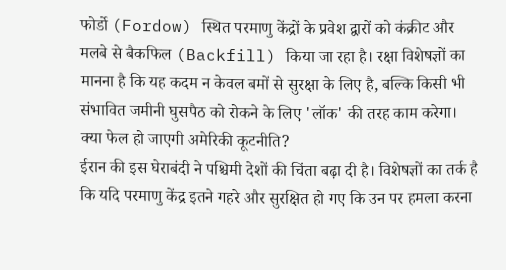फोर्डो (Fordow) स्थित परमाणु केंद्रों के प्रवेश द्वारों को कंक्रीट और मलबे से बैकफिल (Backfill) किया जा रहा है। रक्षा विशेषज्ञों का मानना है कि यह कदम न केवल बमों से सुरक्षा के लिए है, बल्कि किसी भी संभावित जमीनी घुसपैठ को रोकने के लिए 'लॉक' की तरह काम करेगा।
क्या फेल हो जाएगी अमेरिकी कूटनीति?
ईरान की इस घेराबंदी ने पश्चिमी देशों की चिंता बढ़ा दी है। विशेषज्ञों का तर्क है कि यदि परमाणु केंद्र इतने गहरे और सुरक्षित हो गए कि उन पर हमला करना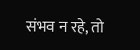संभव न रहे, तो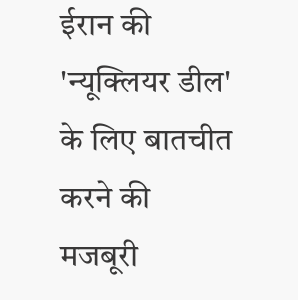ईरान की 'न्यूक्लियर डील' के लिए बातचीत करने की मजबूरी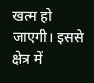खत्म हो जाएगी। इससे क्षेत्र में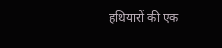हथियारों की एक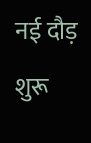नई दौड़ शुरू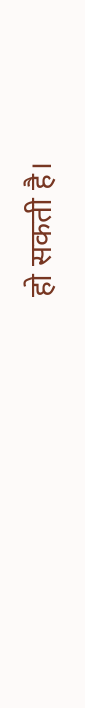हो सकती है।